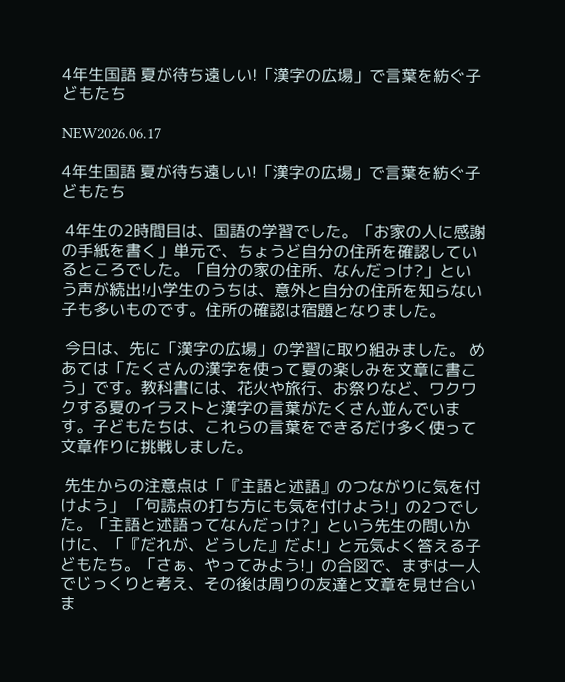4年生国語 夏が待ち遠しい!「漢字の広場」で言葉を紡ぐ子どもたち

NEW2026.06.17

4年生国語 夏が待ち遠しい!「漢字の広場」で言葉を紡ぐ子どもたち

 4年生の2時間目は、国語の学習でした。「お家の人に感謝の手紙を書く」単元で、ちょうど自分の住所を確認しているところでした。「自分の家の住所、なんだっけ?」という声が続出!小学生のうちは、意外と自分の住所を知らない子も多いものです。住所の確認は宿題となりました。

 今日は、先に「漢字の広場」の学習に取り組みました。 めあては「たくさんの漢字を使って夏の楽しみを文章に書こう」です。教科書には、花火や旅行、お祭りなど、ワクワクする夏のイラストと漢字の言葉がたくさん並んでいます。子どもたちは、これらの言葉をできるだけ多く使って文章作りに挑戦しました。

 先生からの注意点は「『主語と述語』のつながりに気を付けよう」 「句読点の打ち方にも気を付けよう!」の2つでした。「主語と述語ってなんだっけ?」という先生の問いかけに、「『だれが、どうした』だよ!」と元気よく答える子どもたち。「さぁ、やってみよう!」の合図で、まずは一人でじっくりと考え、その後は周りの友達と文章を見せ合いま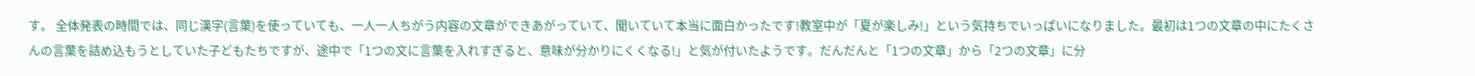す。 全体発表の時間では、同じ漢字(言葉)を使っていても、一人一人ちがう内容の文章ができあがっていて、聞いていて本当に面白かったです!教室中が「夏が楽しみ!」という気持ちでいっぱいになりました。最初は1つの文章の中にたくさんの言葉を詰め込もうとしていた子どもたちですが、途中で「1つの文に言葉を入れすぎると、意味が分かりにくくなる!」と気が付いたようです。だんだんと「1つの文章」から「2つの文章」に分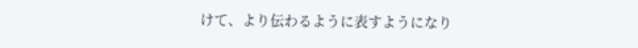けて、より伝わるように表すようになり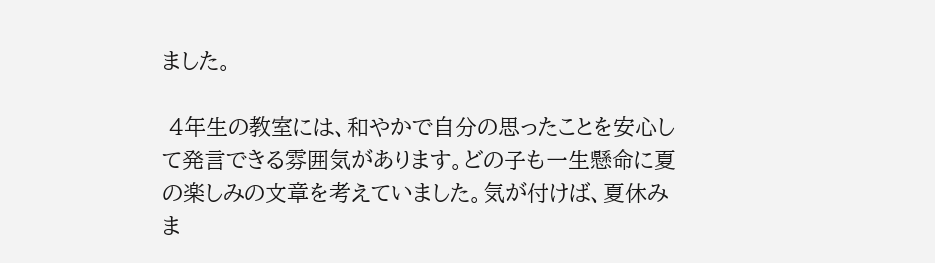ました。

 4年生の教室には、和やかで自分の思ったことを安心して発言できる雰囲気があります。どの子も一生懸命に夏の楽しみの文章を考えていました。気が付けば、夏休みま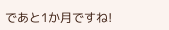であと1か月ですね!